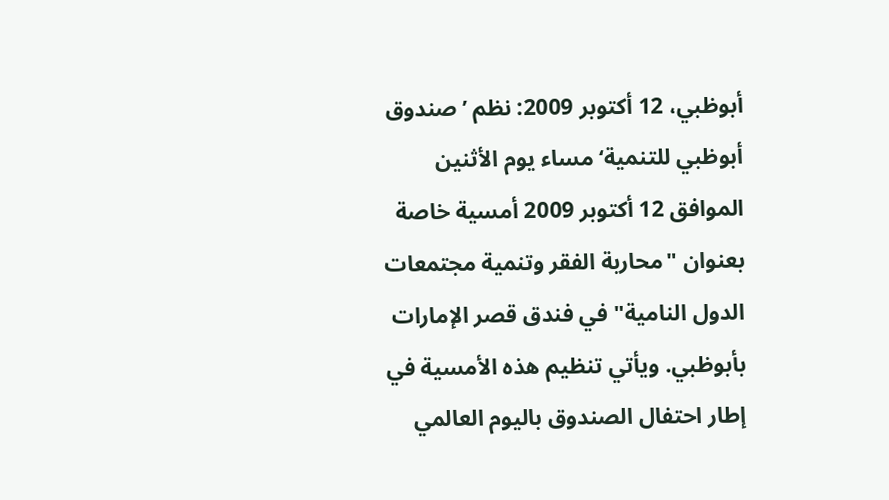أبوظبي، 12 أكتوبر 2009: نظم ’صندوق أبوظبي للتنمية‘ مساء يوم الأثنين الموافق 12 أكتوبر 2009 أمسية خاصة بعنوان "محاربة الفقر وتنمية مجتمعات الدول النامية" في فندق قصر الإمارات بأبوظبي. ويأتي تنظيم هذه الأمسية في إطار احتفال الصندوق باليوم العالمي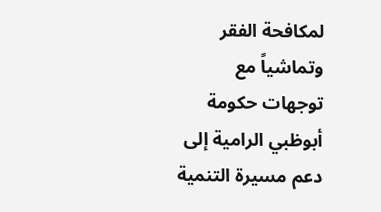لمكافحة الفقر وتماشياً مع توجهات حكومة أبوظبي الرامية إلى دعم مسيرة التنمية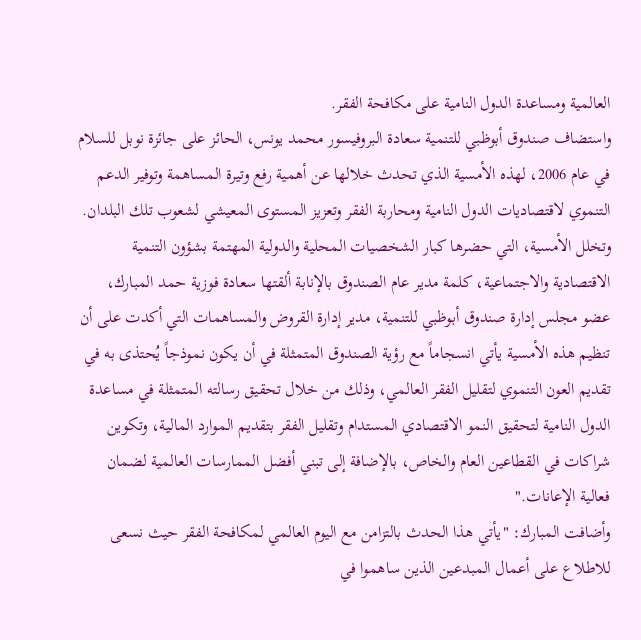العالمية ومساعدة الدول النامية على مكافحة الفقر.
واستضاف صندوق أبوظبي للتنمية سعادة البروفيسور محمد يونس، الحائز على جائزة نوبل للسلام في عام 2006، لهذه الأمسية الذي تحدث خلالها عن أهمية رفع وتيرة المساهمة وتوفير الدعم التنموي لاقتصاديات الدول النامية ومحاربة الفقر وتعزيز المستوى المعيشي لشعوب تلك البلدان.
وتخلل الأمسية، التي حضرها كبار الشخصيات المحلية والدولية المهتمة بشؤون التنمية الاقتصادية والاجتماعية، كلمة مدير عام الصندوق بالإنابة ألقتها سعادة فوزية حمد المبارك، عضو مجلس إدارة صندوق أبوظبي للتنمية، مدير إدارة القروض والمساهمات التي أكدت على أن تنظيم هذه الأمسية يأتي انسجاماً مع رؤية الصندوق المتمثلة في أن يكون نموذجاً يُحتذى به في تقديم العون التنموي لتقليل الفقر العالمي، وذلك من خلال تحقيق رسالته المتمثلة في مساعدة الدول النامية لتحقيق النمو الاقتصادي المستدام وتقليل الفقر بتقديم الموارد المالية، وتكوين شراكات في القطاعين العام والخاص، بالإضافة إلى تبني أفضل الممارسات العالمية لضمان فعالية الإعانات."
وأضافت المبارك: "يأتي هذا الحدث بالتزامن مع اليوم العالمي لمكافحة الفقر حيث نسعى للاطلاع على أعمال المبدعين الذين ساهموا في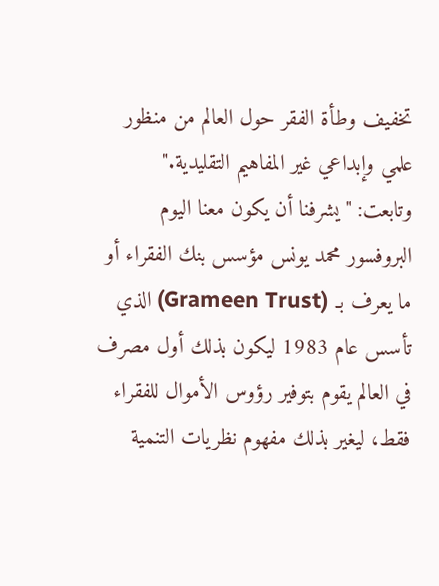تخفيف وطأة الفقر حول العالم من منظور علمي وإبداعي غير المفاهيم التقليدية."
وتابعت: "يشرفنا أن يكون معنا اليوم البروفسور محمد يونس مؤسس بنك الفقراء أو ما يعرف بـ (Grameen Trust) الذي تأسس عام 1983 ليكون بذلك أول مصرف في العالم يقوم بتوفير رؤوس الأموال للفقراء فقط، ليغير بذلك مفهوم نظريات التنمية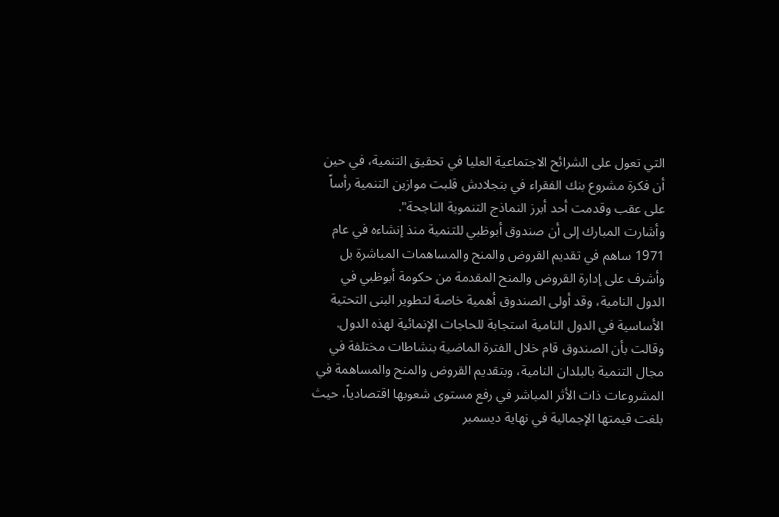التي تعول على الشرائح الاجتماعية العليا في تحقيق التنمية، في حين أن فكرة مشروع بنك الفقراء في بنجلادش قلبت موازين التنمية رأساً على عقب وقدمت أحد أبرز النماذج التنموية الناجحة".
وأشارت المبارك إلى أن صندوق أبوظبي للتنمية منذ إنشاءه في عام 1971 ساهم في تقديم القروض والمنح والمساهمات المباشرة بل وأشرف على إدارة القروض والمنح المقدمة من حكومة أبوظبي في الدول النامية، وقد أولى الصندوق أهمية خاصة لتطوير البنى التحتية الأساسية في الدول النامية استجابة للحاجات الإنمائية لهذه الدول.
وقالت بأن الصندوق قام خلال الفترة الماضية بنشاطات مختلفة في مجال التنمية بالبلدان النامية، وبتقديم القروض والمنح والمساهمة في المشروعات ذات الأثر المباشر في رفع مستوى شعوبها اقتصادياً، حيث بلغت قيمتها الإجمالية في نهاية ديسمبر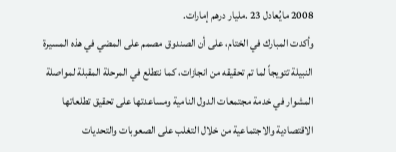2008 مايُعادل 23 .مليار درهم إمارات.
وأكدت المبارك في الختام، على أن الصندوق مصمم على المضي في هذه المسيرة النبيلة تتويجاً لما تم تحقيقه من انجازات، كما نتطلع في المرحلة المقبلة لمواصلة المشوار في خدمة مجتمعات الدول النامية ومساعدتها على تحقيق تطلعاتها الاقتصادية والاجتماعية من خلال التغلب على الصعوبات والتحديات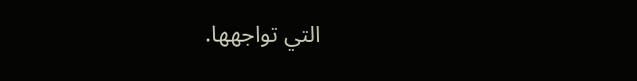التي تواجهها.